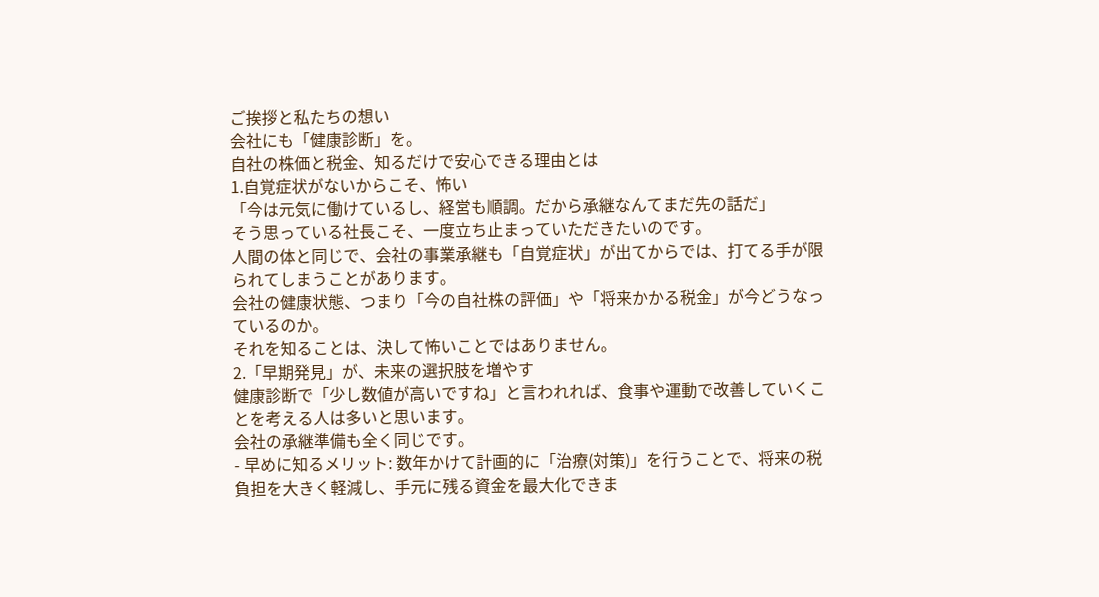ご挨拶と私たちの想い
会社にも「健康診断」を。
自社の株価と税金、知るだけで安心できる理由とは
1.自覚症状がないからこそ、怖い
「今は元気に働けているし、経営も順調。だから承継なんてまだ先の話だ」
そう思っている社長こそ、一度立ち止まっていただきたいのです。
人間の体と同じで、会社の事業承継も「自覚症状」が出てからでは、打てる手が限られてしまうことがあります。
会社の健康状態、つまり「今の自社株の評価」や「将来かかる税金」が今どうなっているのか。
それを知ることは、決して怖いことではありません。
2.「早期発見」が、未来の選択肢を増やす
健康診断で「少し数値が高いですね」と言われれば、食事や運動で改善していくことを考える人は多いと思います。
会社の承継準備も全く同じです。
- 早めに知るメリット: 数年かけて計画的に「治療(対策)」を行うことで、将来の税負担を大きく軽減し、手元に残る資金を最大化できま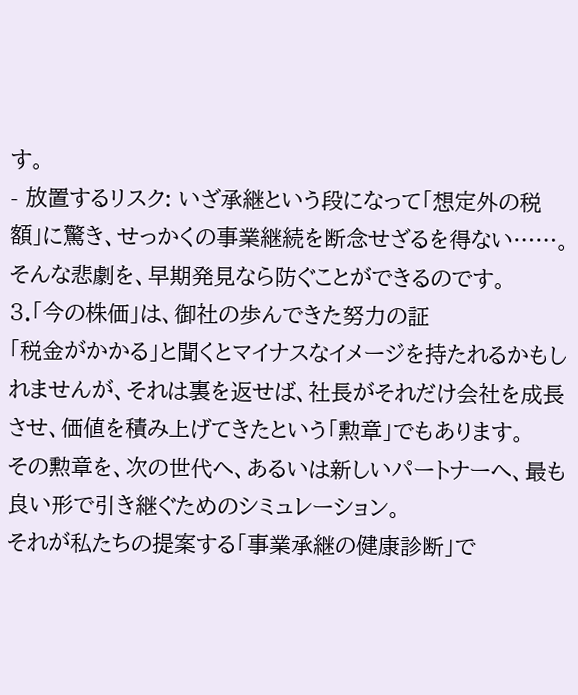す。
- 放置するリスク: いざ承継という段になって「想定外の税額」に驚き、せっかくの事業継続を断念せざるを得ない……。そんな悲劇を、早期発見なら防ぐことができるのです。
3.「今の株価」は、御社の歩んできた努力の証
「税金がかかる」と聞くとマイナスなイメージを持たれるかもしれませんが、それは裏を返せば、社長がそれだけ会社を成長させ、価値を積み上げてきたという「勲章」でもあります。
その勲章を、次の世代へ、あるいは新しいパートナーへ、最も良い形で引き継ぐためのシミュレーション。
それが私たちの提案する「事業承継の健康診断」で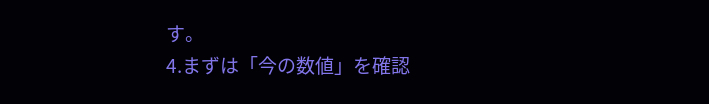す。
4.まずは「今の数値」を確認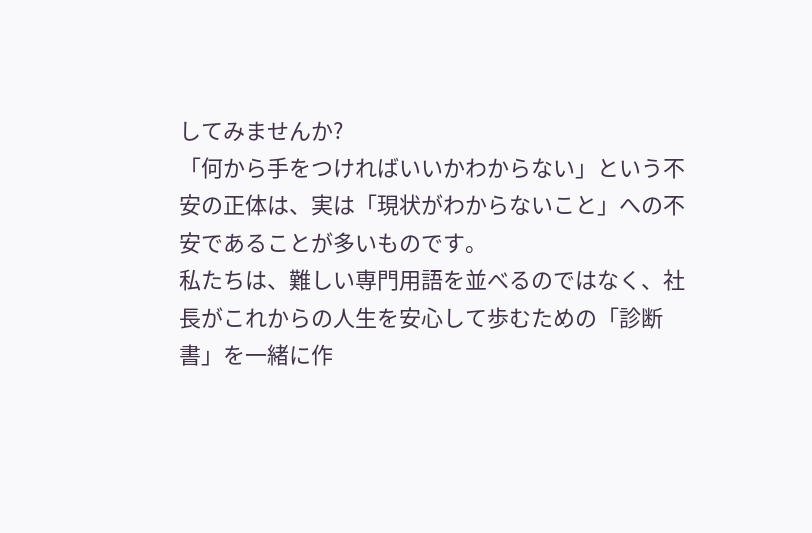してみませんか?
「何から手をつければいいかわからない」という不安の正体は、実は「現状がわからないこと」への不安であることが多いものです。
私たちは、難しい専門用語を並べるのではなく、社長がこれからの人生を安心して歩むための「診断書」を一緒に作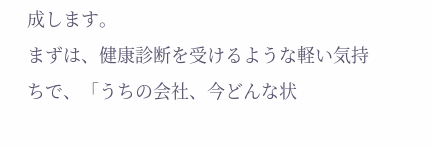成します。
まずは、健康診断を受けるような軽い気持ちで、「うちの会社、今どんな状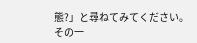態?」と尋ねてみてください。
その一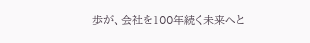歩が、会社を100年続く未来へと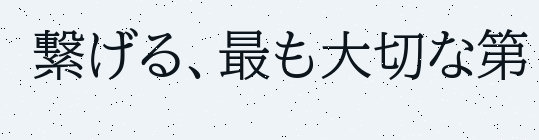繋げる、最も大切な第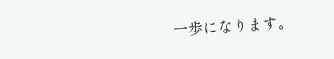一歩になります。